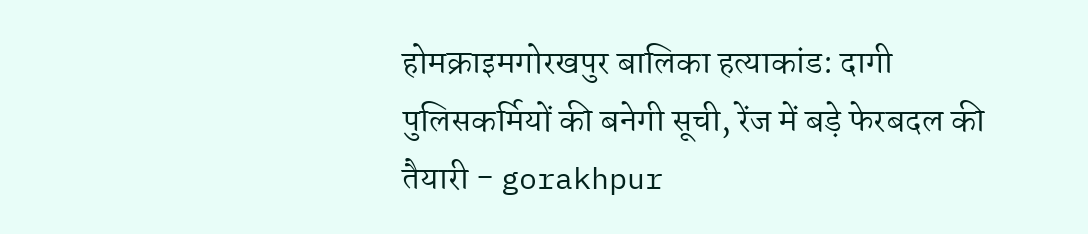होमक्राइमगोरखपुर बालिका हत्याकांड: दागी पुलिसकर्मियों की बनेगी सूची, रेंज में बड़े फेरबदल की तैयारी - gorakhpur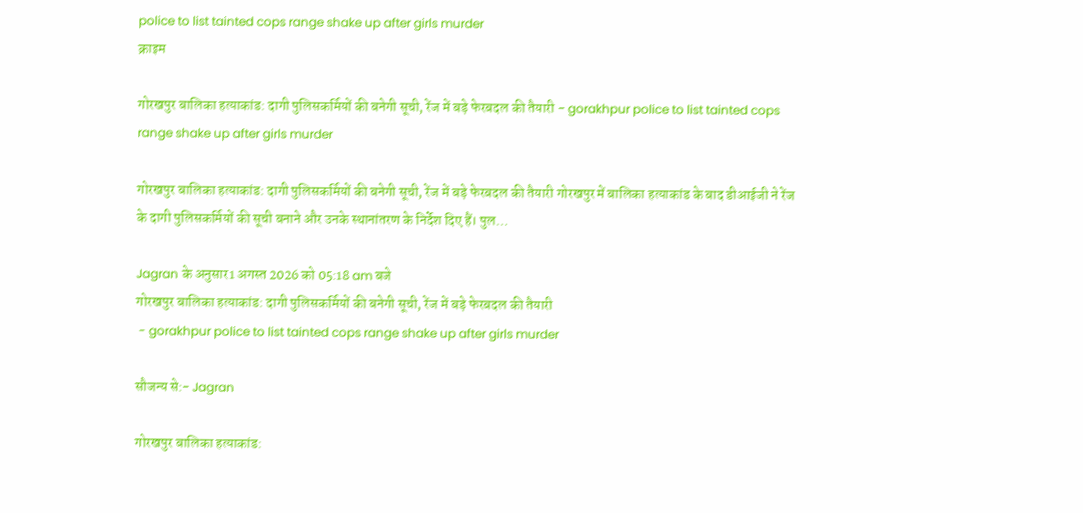police to list tainted cops range shake up after girls murder
क्राइम

गोरखपुर बालिका हत्याकांड: दागी पुलिसकर्मियों की बनेगी सूची, रेंज में बड़े फेरबदल की तैयारी - gorakhpur police to list tainted cops range shake up after girls murder

गोरखपुर बालिका हत्याकांड: दागी पुलिसकर्मियों की बनेगी सूची, रेंज में बड़े फेरबदल की तैयारी गोरखपुर में बालिका हत्याकांड के बाद डीआईजी ने रेंज के दागी पुलिसकर्मियों की सूची बनाने और उनके स्थानांतरण के निर्देश दिए हैं। पुल…

Jagran के अनुसार1 अगस्त 2026 को 05:18 am बजे
गोरखपुर बालिका हत्याकांड: दागी पुलिसकर्मियों की बनेगी सूची, रेंज में बड़े फेरबदल की तैयारी
 - gorakhpur police to list tainted cops range shake up after girls murder

सौजन्य से:- Jagran

गोरखपुर बालिका हत्याकांड: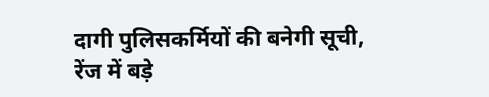दागी पुलिसकर्मियों की बनेगी सूची, रेंज में बड़े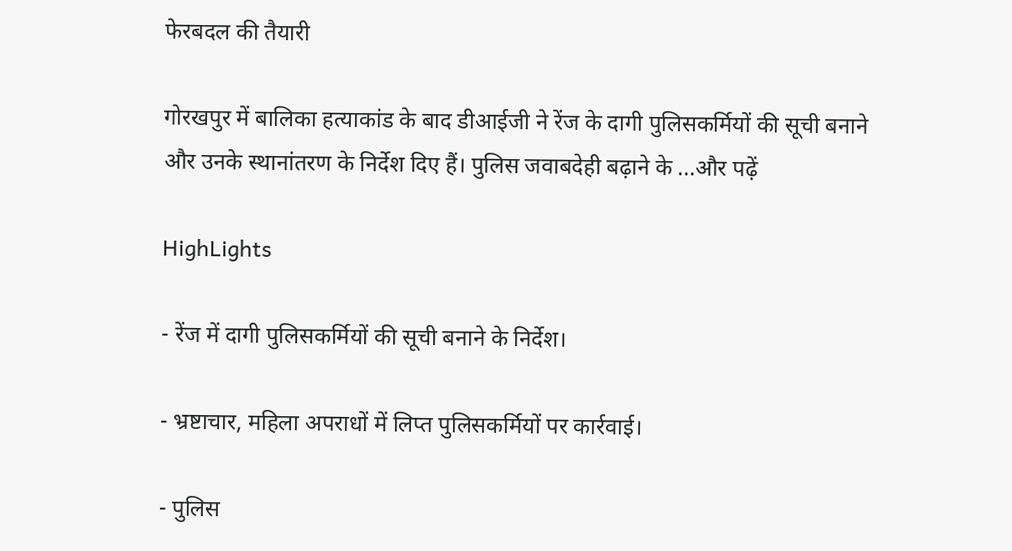फेरबदल की तैयारी

गोरखपुर में बालिका हत्याकांड के बाद डीआईजी ने रेंज के दागी पुलिसकर्मियों की सूची बनाने और उनके स्थानांतरण के निर्देश दिए हैं। पुलिस जवाबदेही बढ़ाने के ...और पढ़ें

HighLights

- रेंज में दागी पुलिसकर्मियों की सूची बनाने के निर्देश।

- भ्रष्टाचार, महिला अपराधों में लिप्त पुलिसकर्मियों पर कार्रवाई।

- पुलिस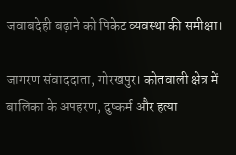जवाबदेही बढ़ाने को पिकेट व्यवस्था की समीक्षा।

जागरण संवाददाता, गोरखपुर। कोतवाली क्षेत्र में बालिका के अपहरण, दुष्कर्म और हत्या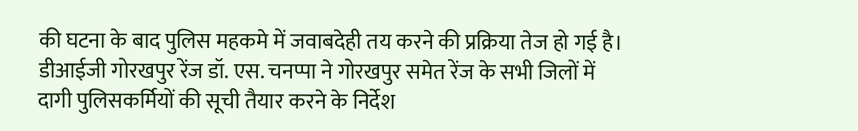की घटना के बाद पुलिस महकमे में जवाबदेही तय करने की प्रक्रिया तेज हो गई है। डीआईजी गोरखपुर रेंज डॉ. एस. चनप्पा ने गोरखपुर समेत रेंज के सभी जिलों में दागी पुलिसकर्मियों की सूची तैयार करने के निर्देश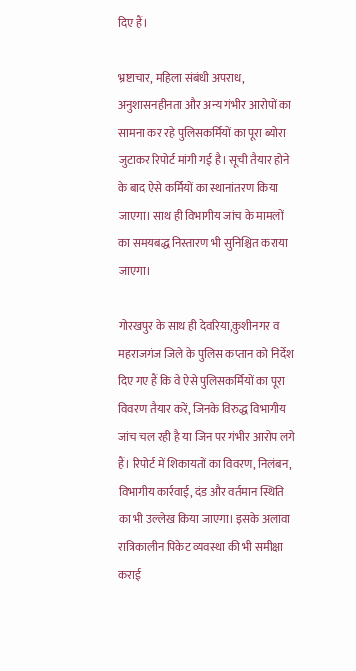दिए हैं।

भ्रष्टाचार, महिला संबंधी अपराध, अनुशासनहीनता और अन्य गंभीर आरोपों का सामना कर रहे पुलिसकर्मियों का पूरा ब्योरा जुटाकर रिपोर्ट मांगी गई है। सूची तैयार होने के बाद ऐसे कर्मियों का स्थानांतरण किया जाएगा। साथ ही विभागीय जांच के मामलों का समयबद्ध निस्तारण भी सुनिश्चित कराया जाएगा।

गोरखपुर के साथ ही देवरिया,कुशीनगर व महराजगंज जिले के पुलिस कप्तान को निर्देश दिए गए हैं कि वे ऐसे पुलिसकर्मियों का पूरा विवरण तैयार करें, जिनके विरुद्ध विभागीय जांच चल रही है या जिन पर गंभीर आरोप लगे हैं। रिपोर्ट में शिकायतों का विवरण, निलंबन, विभागीय कार्रवाई, दंड और वर्तमान स्थिति का भी उल्लेख किया जाएगा। इसके अलावा रात्रिकालीन पिकेट व्यवस्था की भी समीक्षा कराई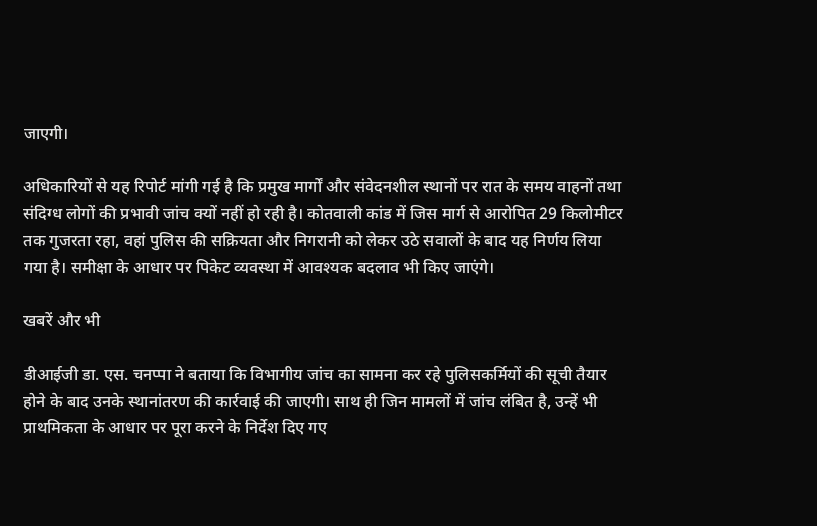जाएगी।

अधिकारियों से यह रिपोर्ट मांगी गई है कि प्रमुख मार्गों और संवेदनशील स्थानों पर रात के समय वाहनों तथा संदिग्ध लोगों की प्रभावी जांच क्यों नहीं हो रही है। कोतवाली कांड में जिस मार्ग से आरोपित 29 किलोमीटर तक गुजरता रहा, वहां पुलिस की सक्रियता और निगरानी को लेकर उठे सवालों के बाद यह निर्णय लिया गया है। समीक्षा के आधार पर पिकेट व्यवस्था में आवश्यक बदलाव भी किए जाएंगे।

खबरें और भी

डीआईजी डा. एस. चनप्पा ने बताया कि विभागीय जांच का सामना कर रहे पुलिसकर्मियों की सूची तैयार होने के बाद उनके स्थानांतरण की कार्रवाई की जाएगी। साथ ही जिन मामलों में जांच लंबित है, उन्हें भी प्राथमिकता के आधार पर पूरा करने के निर्देश दिए गए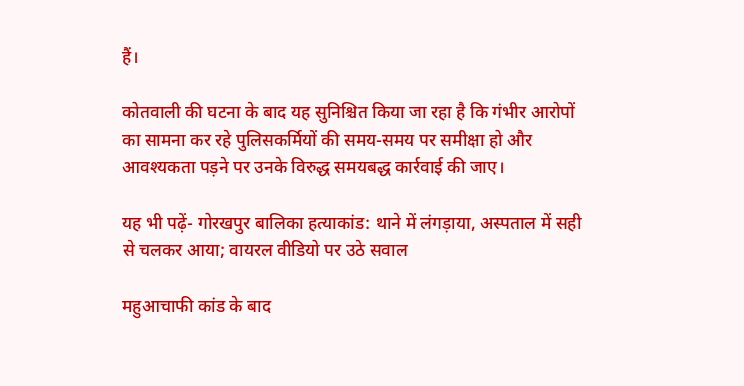हैं।

कोतवाली की घटना के बाद यह सुनिश्चित किया जा रहा है कि गंभीर आरोपों का सामना कर रहे पुलिसकर्मियों की समय-समय पर समीक्षा हो और आवश्यकता पड़ने पर उनके विरुद्ध समयबद्ध कार्रवाई की जाए।

यह भी पढ़ें- गोरखपुर बालिका हत्याकांड: थाने में लंगड़ाया, अस्पताल में सही से चलकर आया; वायरल वीडियो पर उठे सवाल

महुआचाफी कांड के बाद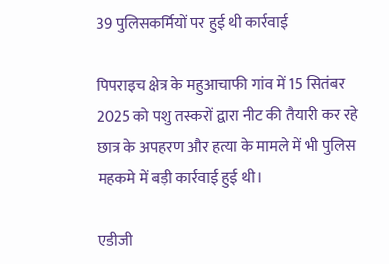39 पुलिसकर्मियों पर हुई थी कार्रवाई

पिपराइच क्षेत्र के महुआचाफी गांव में 15 सितंबर 2025 को पशु तस्करों द्वारा नीट की तैयारी कर रहे छात्र के अपहरण और हत्या के मामले में भी पुलिस महकमे में बड़ी कार्रवाई हुई थी।

एडीजी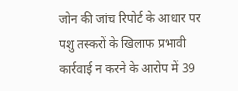जोन की जांच रिपोर्ट के आधार पर पशु तस्करों के खिलाफ प्रभावी कार्रवाई न करने के आरोप में 39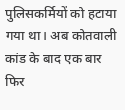पुलिसकर्मियों को हटाया गया था। अब कोतवाली कांड के बाद एक बार फिर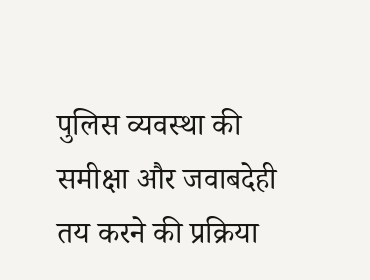पुलिस व्यवस्था की समीक्षा और जवाबदेही तय करने की प्रक्रिया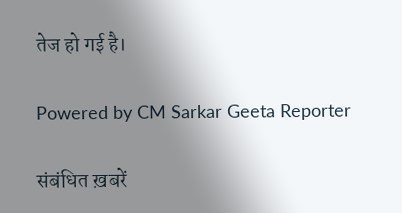तेज हो गई है।

Powered by CM Sarkar Geeta Reporter

संबंधित ख़बरें